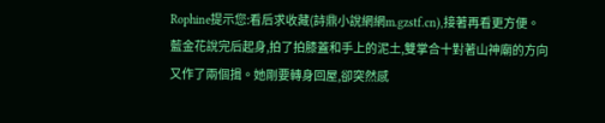Rophine提示您:看后求收藏(詩鼎小說網網m.gzstf.cn),接著再看更方便。
藍金花說完后起身,拍了拍膝蓋和手上的泥土,雙掌合十對著山神廟的方向又作了兩個揖。她剛要轉身回屋,卻突然感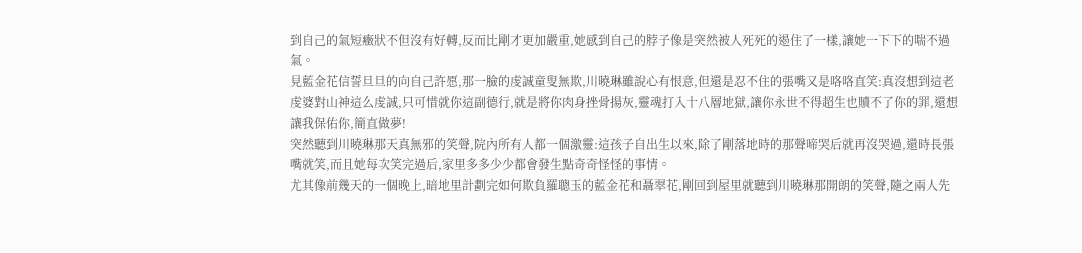到自己的氣短癥狀不但沒有好轉,反而比剛才更加嚴重,她感到自己的脖子像是突然被人死死的遏住了一樣,讓她一下下的喘不過氣。
見藍金花信誓旦旦的向自己許愿,那一臉的虔誠童叟無欺,川曉琳雖說心有恨意,但還是忍不住的張嘴又是咯咯直笑:真沒想到這老虔婆對山神這么虔誠,只可惜就你這副德行,就是將你肉身挫骨揚灰,靈魂打入十八層地獄,讓你永世不得超生也贖不了你的罪,還想讓我保佑你,簡直做夢!
突然聽到川曉琳那天真無邪的笑聲,院內所有人都一個激靈:這孩子自出生以來,除了剛落地時的那聲啼哭后就再沒哭過,還時長張嘴就笑,而且她每次笑完過后,家里多多少少都會發生點奇奇怪怪的事情。
尤其像前幾天的一個晚上,暗地里計劃完如何欺負羅聰玉的藍金花和聶翠花,剛回到屋里就聽到川曉琳那開朗的笑聲,隨之兩人先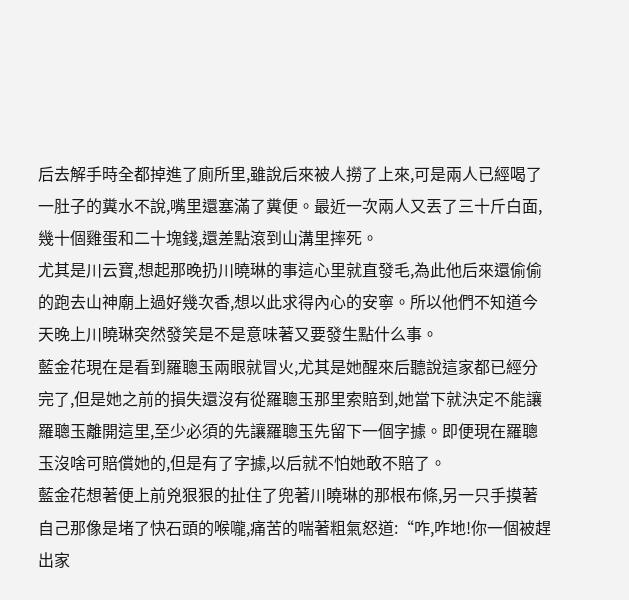后去解手時全都掉進了廁所里,雖說后來被人撈了上來,可是兩人已經喝了一肚子的糞水不說,嘴里還塞滿了糞便。最近一次兩人又丟了三十斤白面,幾十個雞蛋和二十塊錢,還差點滾到山溝里摔死。
尤其是川云寶,想起那晚扔川曉琳的事這心里就直發毛,為此他后來還偷偷的跑去山神廟上過好幾次香,想以此求得內心的安寧。所以他們不知道今天晚上川曉琳突然發笑是不是意味著又要發生點什么事。
藍金花現在是看到羅聰玉兩眼就冒火,尤其是她醒來后聽說這家都已經分完了,但是她之前的損失還沒有從羅聰玉那里索賠到,她當下就決定不能讓羅聰玉離開這里,至少必須的先讓羅聰玉先留下一個字據。即便現在羅聰玉沒啥可賠償她的,但是有了字據,以后就不怕她敢不賠了。
藍金花想著便上前兇狠狠的扯住了兜著川曉琳的那根布條,另一只手摸著自己那像是堵了快石頭的喉嚨,痛苦的喘著粗氣怒道:“咋,咋地!你一個被趕出家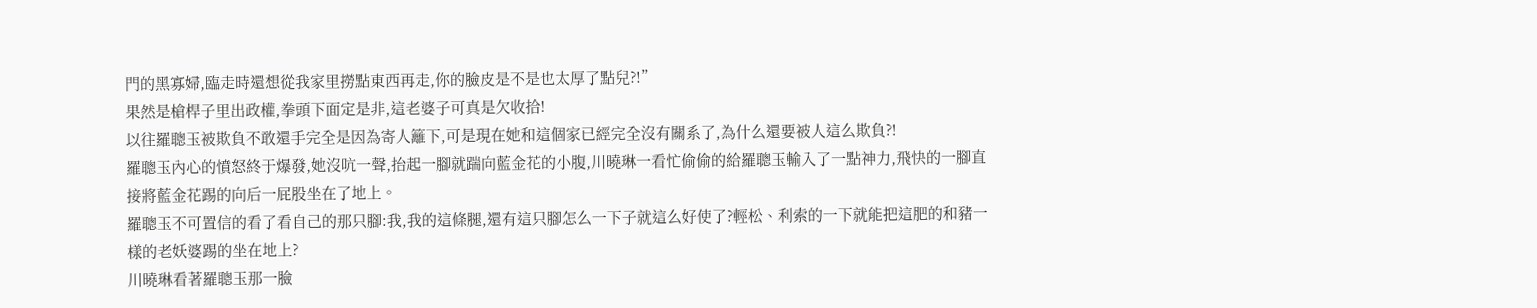門的黑寡婦,臨走時還想從我家里撈點東西再走,你的臉皮是不是也太厚了點兒?!”
果然是槍桿子里出政權,拳頭下面定是非,這老婆子可真是欠收拾!
以往羅聰玉被欺負不敢還手完全是因為寄人籬下,可是現在她和這個家已經完全沒有關系了,為什么還要被人這么欺負?!
羅聰玉內心的憤怒終于爆發,她沒吭一聲,抬起一腳就踹向藍金花的小腹,川曉琳一看忙偷偷的給羅聰玉輸入了一點神力,飛快的一腳直接將藍金花踢的向后一屁股坐在了地上。
羅聰玉不可置信的看了看自己的那只腳:我,我的這條腿,還有這只腳怎么一下子就這么好使了?輕松、利索的一下就能把這肥的和豬一樣的老妖婆踢的坐在地上?
川曉琳看著羅聰玉那一臉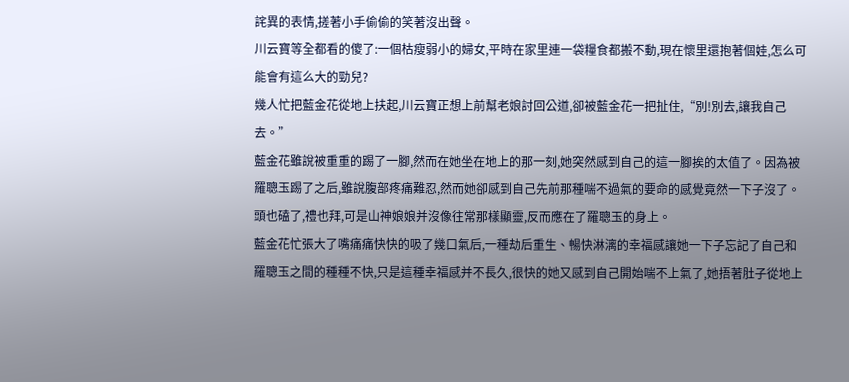詫異的表情,搓著小手偷偷的笑著沒出聲。
川云寶等全都看的傻了:一個枯瘦弱小的婦女,平時在家里連一袋糧食都搬不動,現在懷里還抱著個娃,怎么可能會有這么大的勁兒?
幾人忙把藍金花從地上扶起,川云寶正想上前幫老娘討回公道,卻被藍金花一把扯住,“別!別去,讓我自己去。”
藍金花雖說被重重的踢了一腳,然而在她坐在地上的那一刻,她突然感到自己的這一腳挨的太值了。因為被羅聰玉踢了之后,雖說腹部疼痛難忍,然而她卻感到自己先前那種喘不過氣的要命的感覺竟然一下子沒了。
頭也磕了,禮也拜,可是山神娘娘并沒像往常那樣顯靈,反而應在了羅聰玉的身上。
藍金花忙張大了嘴痛痛快快的吸了幾口氣后,一種劫后重生、暢快淋漓的幸福感讓她一下子忘記了自己和羅聰玉之間的種種不快,只是這種幸福感并不長久,很快的她又感到自己開始喘不上氣了,她捂著肚子從地上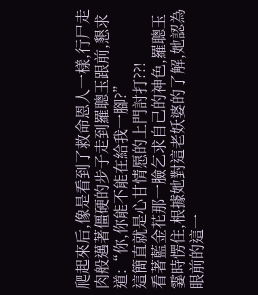爬起來后,像是看到了救命恩人一樣,行尸走肉般邁著僵硬的步子走到羅聰玉跟前,懇求道:“你,你能不能在給我一腳?”
這簡直就是心甘情愿的上門討打??!
看著藍金花那一臉乞求自己的神色,羅聰玉霎時愣住,根據她對這老妖婆的了解,她認為眼前的這一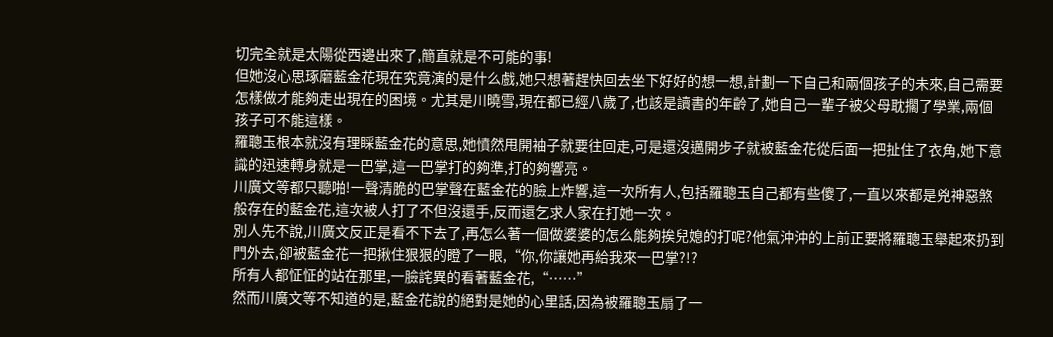切完全就是太陽從西邊出來了,簡直就是不可能的事!
但她沒心思琢磨藍金花現在究竟演的是什么戲,她只想著趕快回去坐下好好的想一想,計劃一下自己和兩個孩子的未來,自己需要怎樣做才能夠走出現在的困境。尤其是川曉雪,現在都已經八歲了,也該是讀書的年齡了,她自己一輩子被父母耽擱了學業,兩個孩子可不能這樣。
羅聰玉根本就沒有理睬藍金花的意思,她憤然甩開袖子就要往回走,可是還沒邁開步子就被藍金花從后面一把扯住了衣角,她下意識的迅速轉身就是一巴掌,這一巴掌打的夠準,打的夠響亮。
川廣文等都只聽啪!一聲清脆的巴掌聲在藍金花的臉上炸響,這一次所有人,包括羅聰玉自己都有些傻了,一直以來都是兇神惡煞般存在的藍金花,這次被人打了不但沒還手,反而還乞求人家在打她一次。
別人先不說,川廣文反正是看不下去了,再怎么著一個做婆婆的怎么能夠挨兒媳的打呢?他氣沖沖的上前正要將羅聰玉舉起來扔到門外去,卻被藍金花一把揪住狠狠的瞪了一眼,“你,你讓她再給我來一巴掌?!?
所有人都怔怔的站在那里,一臉詫異的看著藍金花,“……”
然而川廣文等不知道的是,藍金花說的絕對是她的心里話,因為被羅聰玉扇了一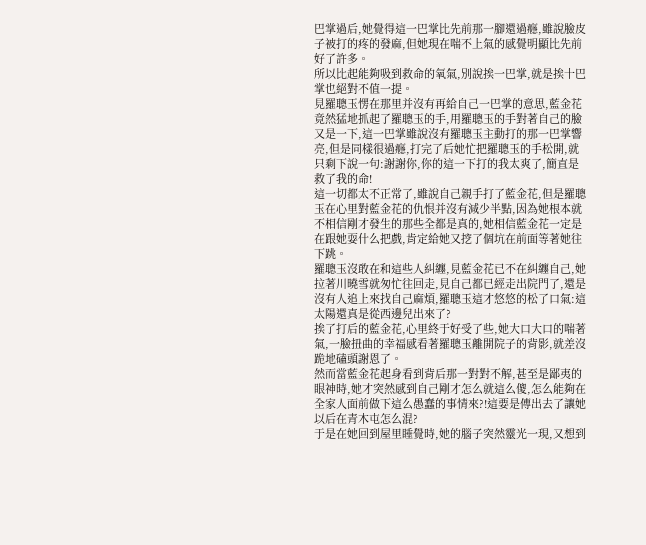巴掌過后,她覺得這一巴掌比先前那一腳還過癮,雖說臉皮子被打的疼的發麻,但她現在喘不上氣的感覺明顯比先前好了許多。
所以比起能夠吸到救命的氧氣,別說挨一巴掌,就是挨十巴掌也絕對不值一提。
見羅聰玉愣在那里并沒有再給自己一巴掌的意思,藍金花竟然猛地抓起了羅聰玉的手,用羅聰玉的手對著自己的臉又是一下,這一巴掌雖說沒有羅聰玉主動打的那一巴掌響亮,但是同樣很過癮,打完了后她忙把羅聰玉的手松開,就只剩下說一句:謝謝你,你的這一下打的我太爽了,簡直是救了我的命!
這一切都太不正常了,雖說自己親手打了藍金花,但是羅聰玉在心里對藍金花的仇恨并沒有減少半點,因為她根本就不相信剛才發生的那些全都是真的,她相信藍金花一定是在跟她耍什么把戲,肯定給她又挖了個坑在前面等著她往下跳。
羅聰玉沒敢在和這些人糾纏,見藍金花已不在糾纏自己,她拉著川曉雪就匆忙往回走,見自己都已經走出院門了,還是沒有人追上來找自己麻煩,羅聰玉這才悠悠的松了口氣:這太陽還真是從西邊兒出來了?
挨了打后的藍金花,心里終于好受了些,她大口大口的喘著氣,一臉扭曲的幸福感看著羅聰玉離開院子的背影,就差沒跪地磕頭謝恩了。
然而當藍金花起身看到背后那一對對不解,甚至是鄙夷的眼神時,她才突然感到自己剛才怎么就這么傻,怎么能夠在全家人面前做下這么愚蠢的事情來?!這要是傳出去了讓她以后在青木屯怎么混?
于是在她回到屋里睡覺時,她的腦子突然靈光一現,又想到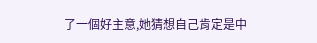了一個好主意,她猜想自己肯定是中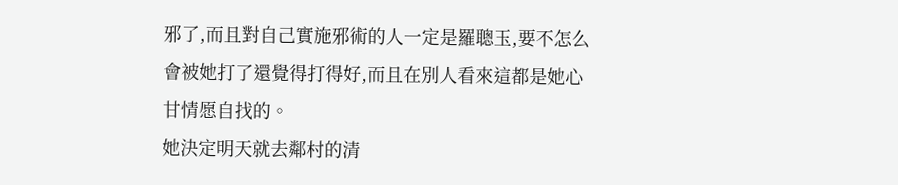邪了,而且對自己實施邪術的人一定是羅聰玉,要不怎么會被她打了還覺得打得好,而且在別人看來這都是她心甘情愿自找的。
她決定明天就去鄰村的清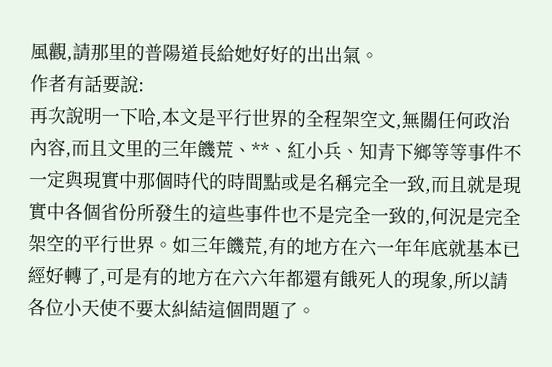風觀,請那里的普陽道長給她好好的出出氣。
作者有話要說:
再次說明一下哈,本文是平行世界的全程架空文,無關任何政治內容,而且文里的三年饑荒、**、紅小兵、知青下鄉等等事件不一定與現實中那個時代的時間點或是名稱完全一致,而且就是現實中各個省份所發生的這些事件也不是完全一致的,何況是完全架空的平行世界。如三年饑荒,有的地方在六一年年底就基本已經好轉了,可是有的地方在六六年都還有餓死人的現象,所以請各位小天使不要太糾結這個問題了。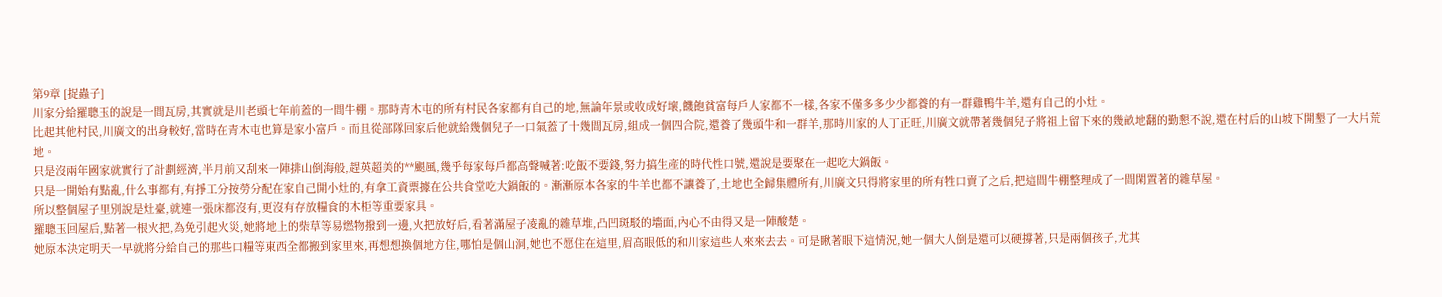第9章 [捉蟲子]
川家分給羅聰玉的說是一間瓦房,其實就是川老頭七年前蓋的一間牛棚。那時青木屯的所有村民各家都有自己的地,無論年景或收成好壞,饑飽貧富每戶人家都不一樣,各家不僅多多少少都養的有一群雞鴨牛羊,還有自己的小灶。
比起其他村民,川廣文的出身較好,當時在青木屯也算是家小富戶。而且從部隊回家后他就給幾個兒子一口氣蓋了十幾間瓦房,組成一個四合院,還養了幾頭牛和一群羊,那時川家的人丁正旺,川廣文就帶著幾個兒子將祖上留下來的幾畝地翻的勤懇不說,還在村后的山坡下開墾了一大片荒地。
只是沒兩年國家就實行了計劃經濟,半月前又刮來一陣排山倒海般,趕英超美的**颶風,幾乎每家每戶都高聲喊著:吃飯不要錢,努力搞生產的時代性口號,還說是要聚在一起吃大鍋飯。
只是一開始有點亂,什么事都有,有掙工分按勞分配在家自己開小灶的,有拿工資票據在公共食堂吃大鍋飯的。漸漸原本各家的牛羊也都不讓養了,土地也全歸集體所有,川廣文只得將家里的所有牲口賣了之后,把這間牛棚整理成了一間閑置著的雜草屋。
所以整個屋子里別說是灶臺,就連一張床都沒有,更沒有存放糧食的木柜等重要家具。
羅聰玉回屋后,點著一根火把,為免引起火災,她將地上的柴草等易燃物撥到一邊,火把放好后,看著滿屋子凌亂的雜草堆,凸凹斑駁的墻面,內心不由得又是一陣酸楚。
她原本決定明天一早就將分給自己的那些口糧等東西全都搬到家里來,再想想換個地方住,哪怕是個山洞,她也不愿住在這里,眉高眼低的和川家這些人來來去去。可是瞅著眼下這情況,她一個大人倒是還可以硬撐著,只是兩個孩子,尤其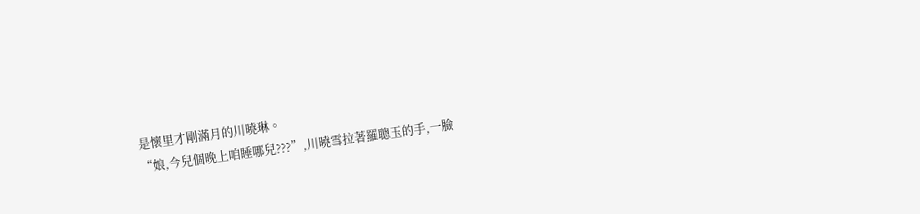是懷里才剛滿月的川曉琳。
“娘,今兒個晚上咱睡哪兒???”,川曉雪拉著羅聰玉的手,一臉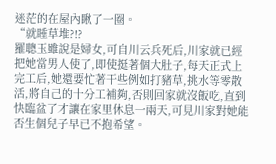迷茫的在屋內瞅了一圈。
“就睡草堆?!?
羅聰玉雖說是婦女,可自川云兵死后,川家就已經把她當男人使了,即使挺著個大肚子,每天正式上完工后,她還要忙著干些例如打豬草,挑水等零散活,將自己的十分工補夠,否則回家就沒飯吃,直到快臨盆了才讓在家里休息一兩天,可見川家對她能否生個兒子早已不抱希望。